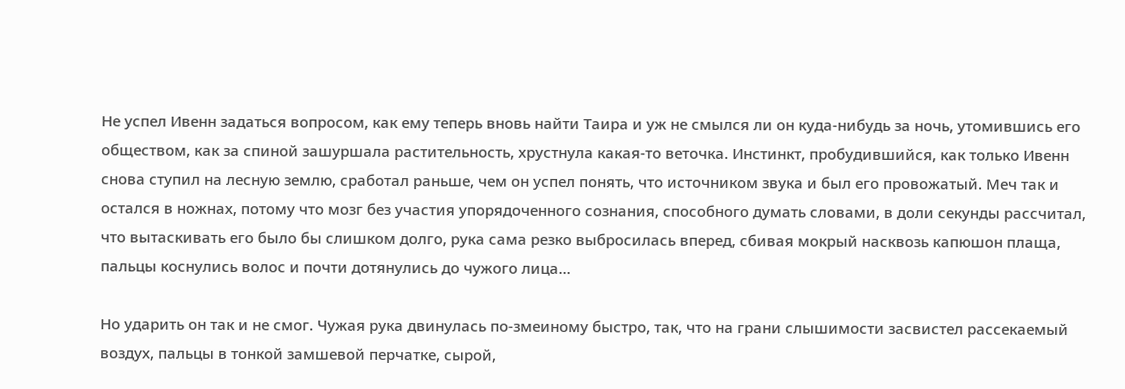Не успел Ивенн задаться вопросом, как ему теперь вновь найти Таира и уж не смылся ли он куда-нибудь за ночь, утомившись его обществом, как за спиной зашуршала растительность, хрустнула какая-то веточка. Инстинкт, пробудившийся, как только Ивенн снова ступил на лесную землю, сработал раньше, чем он успел понять, что источником звука и был его провожатый. Меч так и остался в ножнах, потому что мозг без участия упорядоченного сознания, способного думать словами, в доли секунды рассчитал, что вытаскивать его было бы слишком долго, рука сама резко выбросилась вперед, сбивая мокрый насквозь капюшон плаща, пальцы коснулись волос и почти дотянулись до чужого лица…

Но ударить он так и не смог. Чужая рука двинулась по-змеиному быстро, так, что на грани слышимости засвистел рассекаемый воздух, пальцы в тонкой замшевой перчатке, сырой,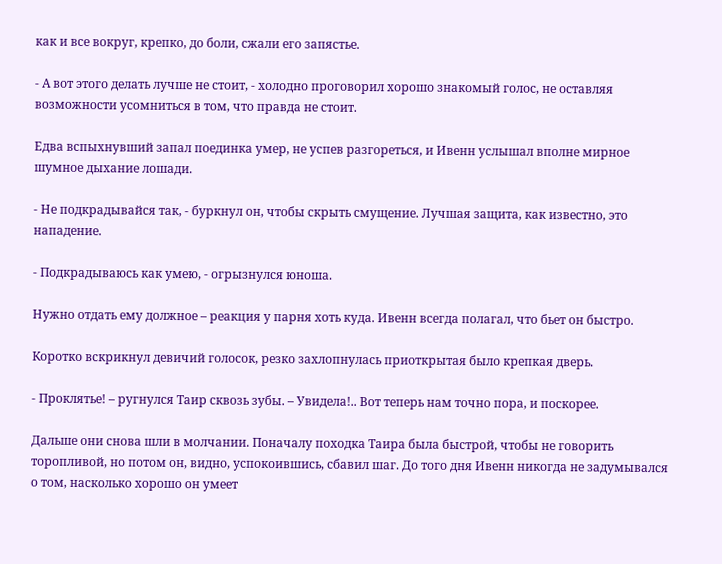как и все вокруг, крепко, до боли, сжали его запястье.

- А вот этого делать лучше не стоит, - холодно проговорил хорошо знакомый голос, не оставляя возможности усомниться в том, что правда не стоит.

Едва вспыхнувший запал поединка умер, не успев разгореться, и Ивенн услышал вполне мирное шумное дыхание лошади.

- Не подкрадывайся так, - буркнул он, чтобы скрыть смущение. Лучшая защита, как известно, это нападение.

- Подкрадываюсь как умею, - огрызнулся юноша.

Нужно отдать ему должное – реакция у парня хоть куда. Ивенн всегда полагал, что бьет он быстро.

Коротко вскрикнул девичий голосок, резко захлопнулась приоткрытая было крепкая дверь.

- Проклятье! – ругнулся Таир сквозь зубы. – Увидела!.. Вот теперь нам точно пора, и поскорее.

Дальше они снова шли в молчании. Поначалу походка Таира была быстрой, чтобы не говорить торопливой, но потом он, видно, успокоившись, сбавил шаг. До того дня Ивенн никогда не задумывался о том, насколько хорошо он умеет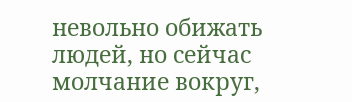невольно обижать людей, но сейчас молчание вокруг,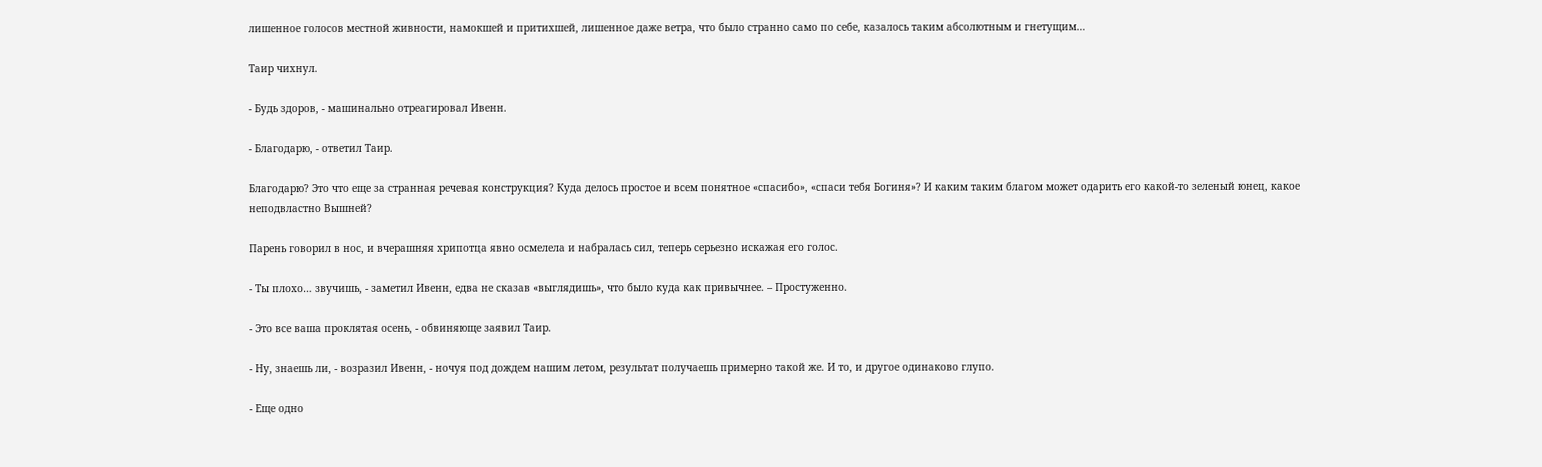лишенное голосов местной живности, намокшей и притихшей, лишенное даже ветра, что было странно само по себе, казалось таким абсолютным и гнетущим…

Таир чихнул.

- Будь здоров, - машинально отреагировал Ивенн.

- Благодарю, - ответил Таир.

Благодарю? Это что еще за странная речевая конструкция? Куда делось простое и всем понятное «спасибо», «спаси тебя Богиня»? И каким таким благом может одарить его какой-то зеленый юнец, какое неподвластно Вышней?

Парень говорил в нос, и вчерашняя хрипотца явно осмелела и набралась сил, теперь серьезно искажая его голос.

- Ты плохо… звучишь, - заметил Ивенн, едва не сказав «выглядишь», что было куда как привычнее. – Простуженно.

- Это все ваша проклятая осень, - обвиняюще заявил Таир.

- Ну, знаешь ли, - возразил Ивенн, - ночуя под дождем нашим летом, результат получаешь примерно такой же. И то, и другое одинаково глупо.

- Еще одно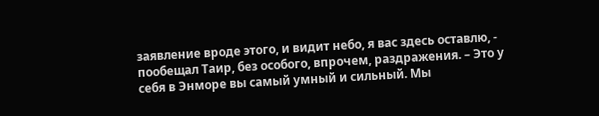заявление вроде этого, и видит небо, я вас здесь оставлю, - пообещал Таир, без особого, впрочем, раздражения. – Это у себя в Энморе вы самый умный и сильный. Мы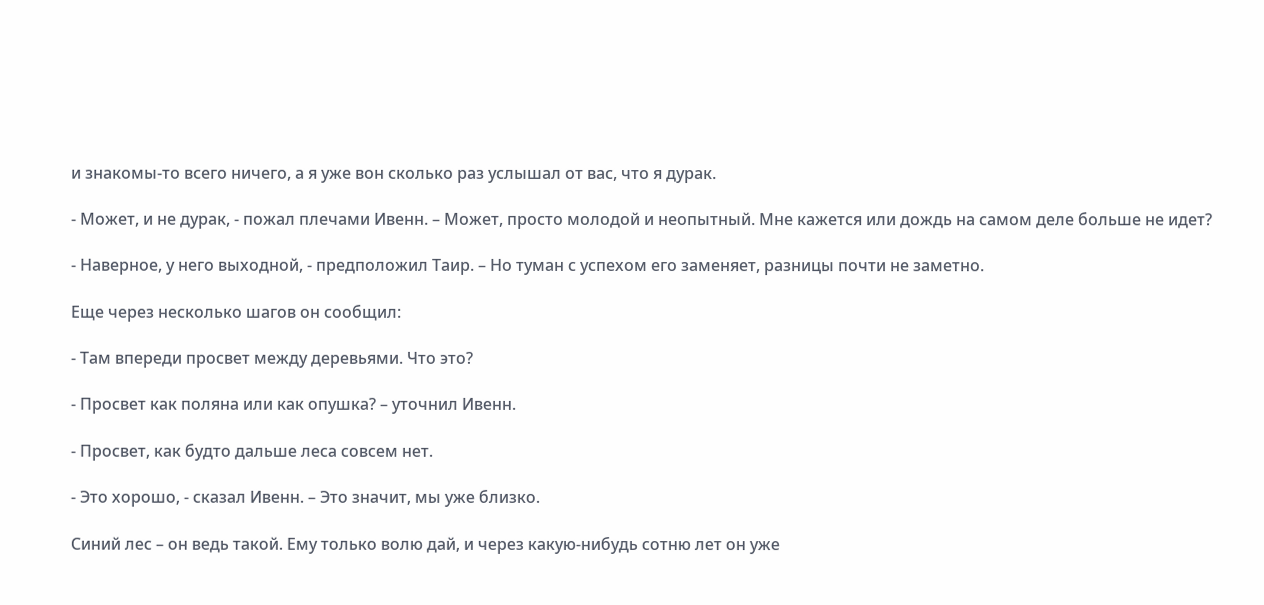и знакомы-то всего ничего, а я уже вон сколько раз услышал от вас, что я дурак.

- Может, и не дурак, - пожал плечами Ивенн. – Может, просто молодой и неопытный. Мне кажется или дождь на самом деле больше не идет?

- Наверное, у него выходной, - предположил Таир. – Но туман с успехом его заменяет, разницы почти не заметно.

Еще через несколько шагов он сообщил:

- Там впереди просвет между деревьями. Что это?

- Просвет как поляна или как опушка? – уточнил Ивенн.

- Просвет, как будто дальше леса совсем нет.

- Это хорошо, - сказал Ивенн. – Это значит, мы уже близко.

Синий лес – он ведь такой. Ему только волю дай, и через какую-нибудь сотню лет он уже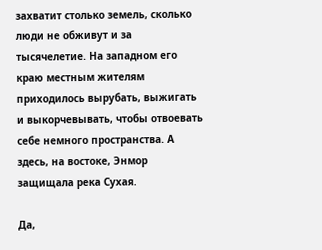захватит столько земель, сколько люди не обживут и за тысячелетие. На западном его краю местным жителям приходилось вырубать, выжигать и выкорчевывать, чтобы отвоевать себе немного пространства. А здесь, на востоке, Энмор защищала река Сухая.

Да,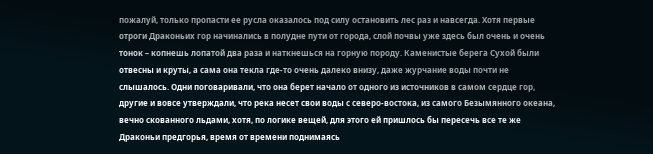пожалуй, только пропасти ее русла оказалось под силу остановить лес раз и навсегда. Хотя первые отроги Драконьих гор начинались в полудне пути от города, слой почвы уже здесь был очень и очень тонок – копнешь лопатой два раза и наткнешься на горную породу. Каменистые берега Сухой были отвесны и круты, а сама она текла где-то очень далеко внизу, даже журчание воды почти не слышалось. Одни поговаривали, что она берет начало от одного из источников в самом сердце гор, другие и вовсе утверждали, что река несет свои воды с северо-востока, из самого Безымянного океана, вечно скованного льдами, хотя, по логике вещей, для этого ей пришлось бы пересечь все те же Драконьи предгорья, время от времени поднимаясь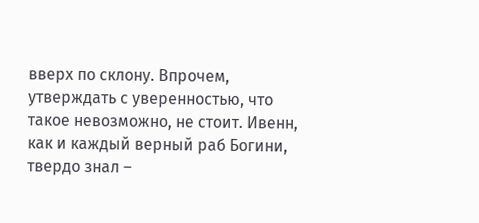вверх по склону. Впрочем, утверждать с уверенностью, что такое невозможно, не стоит. Ивенн, как и каждый верный раб Богини, твердо знал –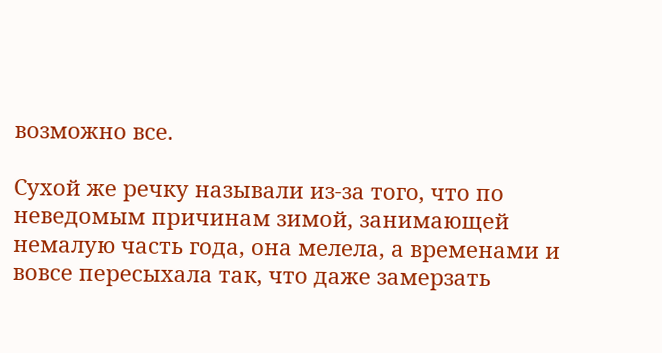возможно все.

Сухой же речку называли из-за того, что по неведомым причинам зимой, занимающей немалую часть года, она мелела, а временами и вовсе пересыхала так, что даже замерзать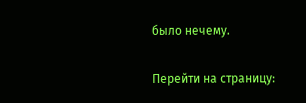было нечему.

Перейти на страницу: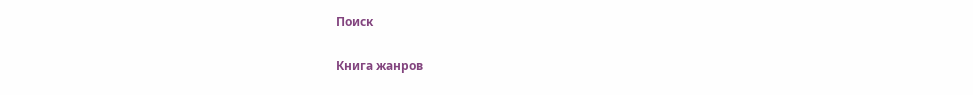Поиск

Книга жанров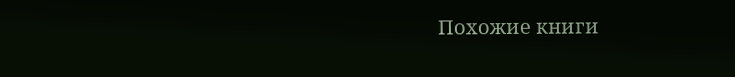Похожие книги